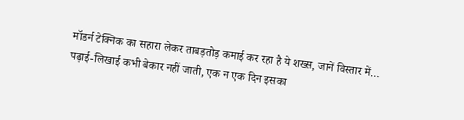मॉडर्न टेक्निक का सहारा लेकर ताबड़तोड़ कमाई कर रहा है ये शख्स, जानें विस्तार में…
पढ़ाई-लिखाई कभी बेकार नहीं जाती, एक न एक दिन इसका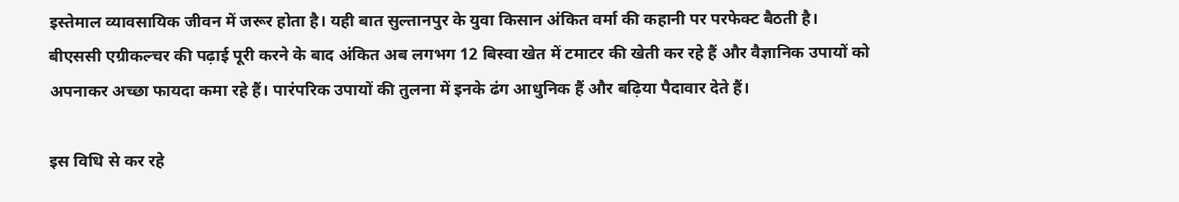इस्तेमाल व्यावसायिक जीवन में जरूर होता है। यही बात सुल्तानपुर के युवा किसान अंकित वर्मा की कहानी पर परफेक्ट बैठती है। बीएससी एग्रीकल्चर की पढ़ाई पूरी करने के बाद अंकित अब लगभग 12 बिस्वा खेत में टमाटर की खेती कर रहे हैं और वैज्ञानिक उपायों को अपनाकर अच्छा फायदा कमा रहे हैं। पारंपरिक उपायों की तुलना में इनके ढंग आधुनिक हैं और बढ़िया पैदावार देते हैं।

इस विधि से कर रहे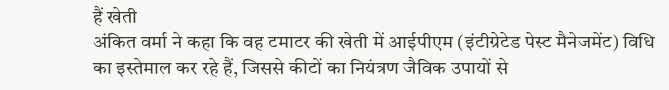हैं खेती
अंकित वर्मा ने कहा कि वह टमाटर की खेती में आईपीएम (इंटीग्रेटेड पेस्ट मैनेजमेंट) विधि का इस्तेमाल कर रहे हैं, जिससे कीटों का नियंत्रण जैविक उपायों से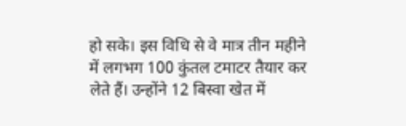हो सके। इस विधि से वे मात्र तीन महीने में लगभग 100 कुंतल टमाटर तैयार कर लेते हैं। उन्होंने 12 बिस्वा खेत में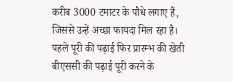करीब 3000 टमाटर के पौधे लगाए हैं, जिससे उन्हें अच्छा फायदा मिल रहा है।
पहले पूरी की पढ़ाई फिर प्रारम्भ की खेती
बीएससी की पढ़ाई पूरी करने के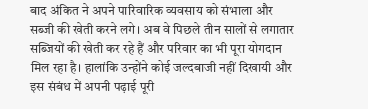बाद अंकित ने अपने पारिवारिक व्यवसाय को संभाला और सब्जी की खेती करने लगे। अब वे पिछले तीन सालों से लगातार सब्जियों की खेती कर रहे हैं और परिवार का भी पूरा योगदान मिल रहा है। हालांकि उन्होंने कोई जल्दबाजी नहीं दिखायी और इस संबंध में अपनी पढ़ाई पूरी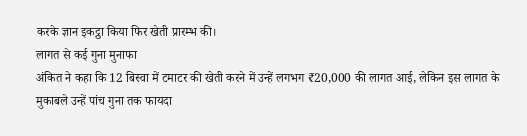करके ज्ञान इकट्ठा किया फिर खेती प्रारम्भ की।
लागत से कई गुना मुनाफा
अंकित ने कहा कि 12 बिस्वा में टमाटर की खेती करने में उन्हें लगभग ₹20,000 की लागत आई, लेकिन इस लागत के मुकाबले उन्हें पांच गुना तक फायदा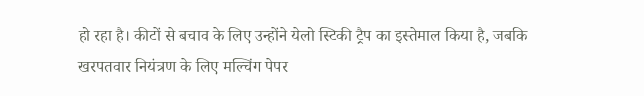हो रहा है। कीटों से बचाव के लिए उन्होंने येलो स्टिकी ट्रैप का इस्तेमाल किया है, जबकि खरपतवार नियंत्रण के लिए मल्चिंग पेपर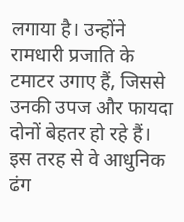लगाया है। उन्होंने रामधारी प्रजाति के टमाटर उगाए हैं, जिससे उनकी उपज और फायदा दोनों बेहतर हो रहे हैं। इस तरह से वे आधुनिक ढंग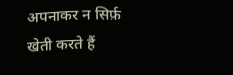अपनाकर न सिर्फ़ खेती करते हैं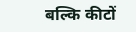बल्कि कीटों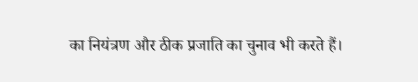का नियंत्रण और ठीक प्रजाति का चुनाव भी करते हैं।